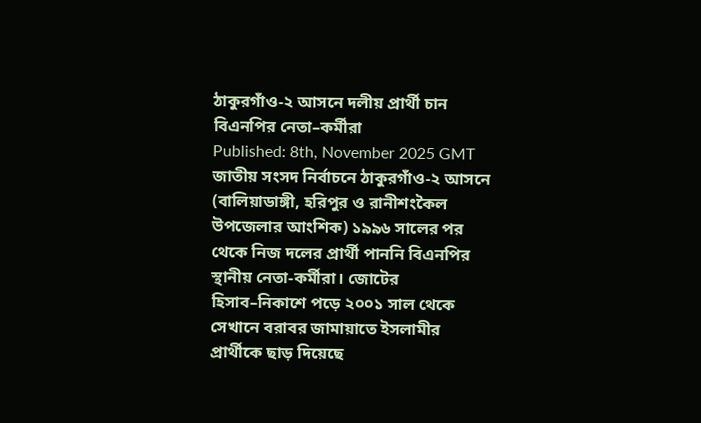ঠাকুরগাঁও-২ আসনে দলীয় প্রার্থী চান বিএনপির নেতা–কর্মীরা
Published: 8th, November 2025 GMT
জাতীয় সংসদ নির্বাচনে ঠাকুরগাঁও-২ আসনে (বালিয়াডাঙ্গী, হরিপুর ও রানীশংকৈল উপজেলার আংশিক) ১৯৯৬ সালের পর থেকে নিজ দলের প্রার্থী পাননি বিএনপির স্থানীয় নেতা-কর্মীরা। জোটের হিসাব–নিকাশে পড়ে ২০০১ সাল থেকে সেখানে বরাবর জামায়াতে ইসলামীর প্রার্থীকে ছাড় দিয়েছে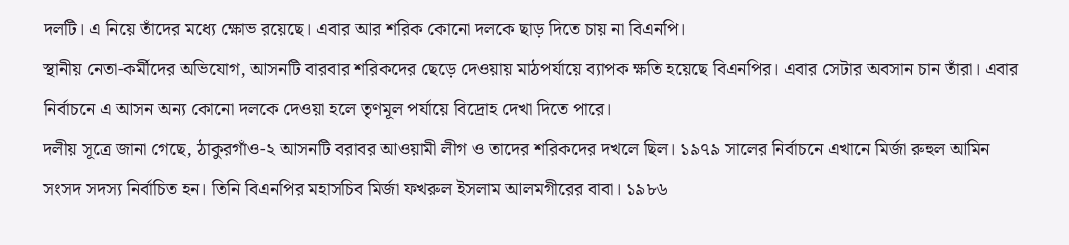দলটি। এ নিয়ে তাঁদের মধ্যে ক্ষোভ রয়েছে। এবার আর শরিক কোনো দলকে ছাড় দিতে চায় না বিএনপি।
স্থানীয় নেতা-কর্মীদের অভিযোগ, আসনটি বারবার শরিকদের ছেড়ে দেওয়ায় মাঠপর্যায়ে ব্যাপক ক্ষতি হয়েছে বিএনপির। এবার সেটার অবসান চান তাঁরা। এবার নির্বাচনে এ আসন অন্য কোনো দলকে দেওয়া হলে তৃণমূল পর্যায়ে বিদ্রোহ দেখা দিতে পারে।
দলীয় সূত্রে জানা গেছে, ঠাকুরগাঁও-২ আসনটি বরাবর আওয়ামী লীগ ও তাদের শরিকদের দখলে ছিল। ১৯৭৯ সালের নির্বাচনে এখানে মির্জা রুহুল আমিন সংসদ সদস্য নির্বাচিত হন। তিনি বিএনপির মহাসচিব মির্জা ফখরুল ইসলাম আলমগীরের বাবা। ১৯৮৬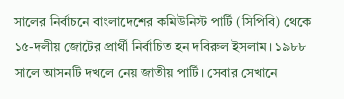সালের নির্বাচনে বাংলাদেশের কমিউনিস্ট পার্টি (সিপিবি) থেকে ১৫-দলীয় জোটের প্রার্থী নির্বাচিত হন দবিরুল ইসলাম। ১৯৮৮ সালে আসনটি দখলে নেয় জাতীয় পার্টি। সেবার সেখানে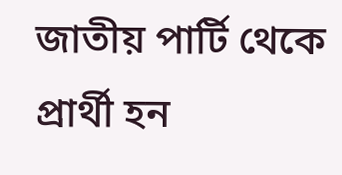জাতীয় পার্টি থেকে প্রার্থী হন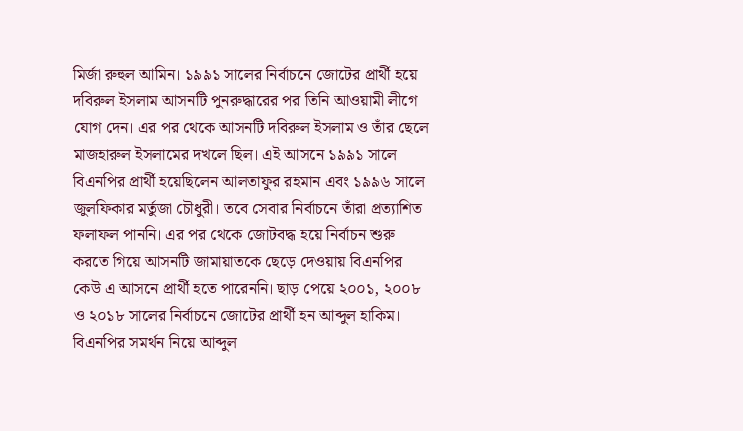মির্জা রুহুল আমিন। ১৯৯১ সালের নির্বাচনে জোটের প্রার্থী হয়ে দবিরুল ইসলাম আসনটি পুনরুদ্ধারের পর তিনি আওয়ামী লীগে যোগ দেন। এর পর থেকে আসনটি দবিরুল ইসলাম ও তাঁর ছেলে মাজহারুল ইসলামের দখলে ছিল। এই আসনে ১৯৯১ সালে বিএনপির প্রার্থী হয়েছিলেন আলতাফুর রহমান এবং ১৯৯৬ সালে জুলফিকার মর্তুজা চৌধুরী। তবে সেবার নির্বাচনে তাঁরা প্রত্যাশিত ফলাফল পাননি। এর পর থেকে জোটবদ্ধ হয়ে নির্বাচন শুরু করতে গিয়ে আসনটি জামায়াতকে ছেড়ে দেওয়ায় বিএনপির কেউ এ আসনে প্রার্থী হতে পারেননি। ছাড় পেয়ে ২০০১, ২০০৮ ও ২০১৮ সালের নির্বাচনে জোটের প্রার্থী হন আব্দুল হাকিম। বিএনপির সমর্থন নিয়ে আব্দুল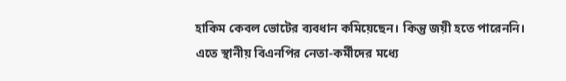হাকিম কেবল ভোটের ব্যবধান কমিয়েছেন। কিন্তু জয়ী হতে পারেননি। এতে স্থানীয় বিএনপির নেতা-কর্মীদের মধ্যে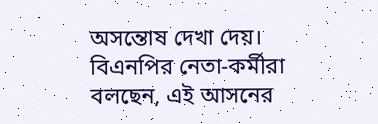অসন্তোষ দেখা দেয়।
বিএনপির নেতা-কর্মীরা বলছেন, এই আসনের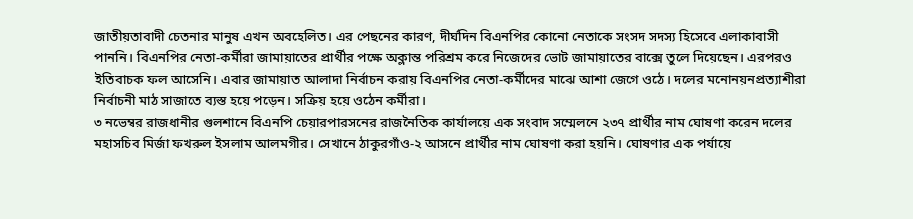জাতীয়তাবাদী চেতনার মানুষ এখন অবহেলিত। এর পেছনের কারণ, দীর্ঘদিন বিএনপির কোনো নেতাকে সংসদ সদস্য হিসেবে এলাকাবাসী পাননি। বিএনপির নেতা-কর্মীরা জামায়াতের প্রার্থীর পক্ষে অক্লান্ত পরিশ্রম করে নিজেদের ভোট জামায়াতের বাক্সে তুলে দিয়েছেন। এরপরও ইতিবাচক ফল আসেনি। এবার জামায়াত আলাদা নির্বাচন করায় বিএনপির নেতা-কর্মীদের মাঝে আশা জেগে ওঠে। দলের মনোনয়নপ্রত্যাশীরা নির্বাচনী মাঠ সাজাতে ব্যস্ত হয়ে পড়েন। সক্রিয় হয়ে ওঠেন কর্মীরা।
৩ নভেম্বর রাজধানীর গুলশানে বিএনপি চেয়ারপারসনের রাজনৈতিক কার্যালয়ে এক সংবাদ সম্মেলনে ২৩৭ প্রার্থীর নাম ঘোষণা করেন দলের মহাসচিব মির্জা ফখরুল ইসলাম আলমগীর। সেখানে ঠাকুরগাঁও-২ আসনে প্রার্থীর নাম ঘোষণা করা হয়নি। ঘোষণার এক পর্যায়ে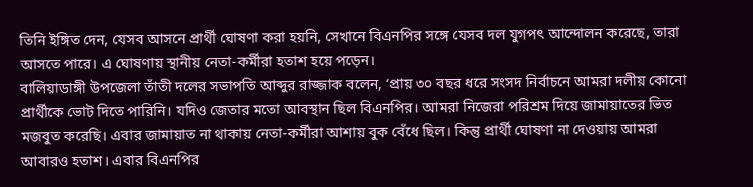তিনি ইঙ্গিত দেন, যেসব আসনে প্রার্থী ঘোষণা করা হয়নি, সেখানে বিএনপির সঙ্গে যেসব দল যুগপৎ আন্দোলন করেছে, তারা আসতে পারে। এ ঘোষণায় স্থানীয় নেতা-কর্মীরা হতাশ হয়ে পড়েন।
বালিয়াডাঙ্গী উপজেলা তাঁতী দলের সভাপতি আব্দুর রাজ্জাক বলেন, ‘প্রায় ৩০ বছর ধরে সংসদ নির্বাচনে আমরা দলীয় কোনো প্রার্থীকে ভোট দিতে পারিনি। যদিও জেতার মতো আবস্থান ছিল বিএনপির। আমরা নিজেরা পরিশ্রম দিয়ে জামায়াতের ভিত মজবুত করেছি। এবার জামায়াত না থাকায় নেতা-কর্মীরা আশায় বুক বেঁধে ছিল। কিন্তু প্রার্থী ঘোষণা না দেওয়ায় আমরা আবারও হতাশ। এবার বিএনপির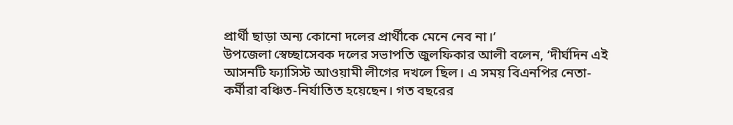প্রার্থী ছাড়া অন্য কোনো দলের প্রার্থীকে মেনে নেব না।’
উপজেলা স্বেচ্ছাসেবক দলের সভাপতি জুলফিকার আলী বলেন, ‘দীর্ঘদিন এই আসনটি ফ্যাসিস্ট আওয়ামী লীগের দখলে ছিল। এ সময় বিএনপির নেতা-কর্মীরা বঞ্চিত-নির্যাতিত হয়েছেন। গত বছরের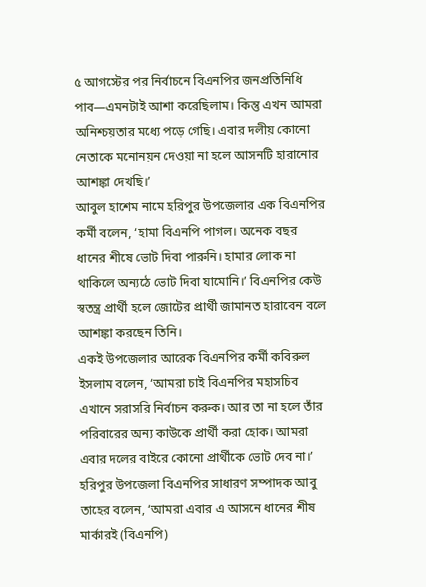৫ আগস্টের পর নির্বাচনে বিএনপির জনপ্রতিনিধি পাব—এমনটাই আশা করেছিলাম। কিন্তু এখন আমরা অনিশ্চয়তার মধ্যে পড়ে গেছি। এবার দলীয় কোনো নেতাকে মনোনয়ন দেওয়া না হলে আসনটি হারানোর আশঙ্কা দেখছি।’
আবুল হাশেম নামে হরিপুর উপজেলার এক বিএনপির কর্মী বলেন, ‘হামা বিএনপি পাগল। অনেক বছর ধানের শীষে ভোট দিবা পারুনি। হামার লোক না থাকিলে অন্যঠে ভোট দিবা যামোনি।’ বিএনপির কেউ স্বতন্ত্র প্রার্থী হলে জোটের প্রার্থী জামানত হারাবেন বলে আশঙ্কা করছেন তিনি।
একই উপজেলার আরেক বিএনপির কর্মী কবিরুল ইসলাম বলেন, ‘আমরা চাই বিএনপির মহাসচিব এখানে সরাসরি নির্বাচন করুক। আর তা না হলে তাঁর পরিবারের অন্য কাউকে প্রার্থী করা হোক। আমরা এবার দলের বাইরে কোনো প্রার্থীকে ভোট দেব না।’
হরিপুর উপজেলা বিএনপির সাধারণ সম্পাদক আবু তাহের বলেন, ‘আমরা এবার এ আসনে ধানের শীষ মার্কারই (বিএনপি)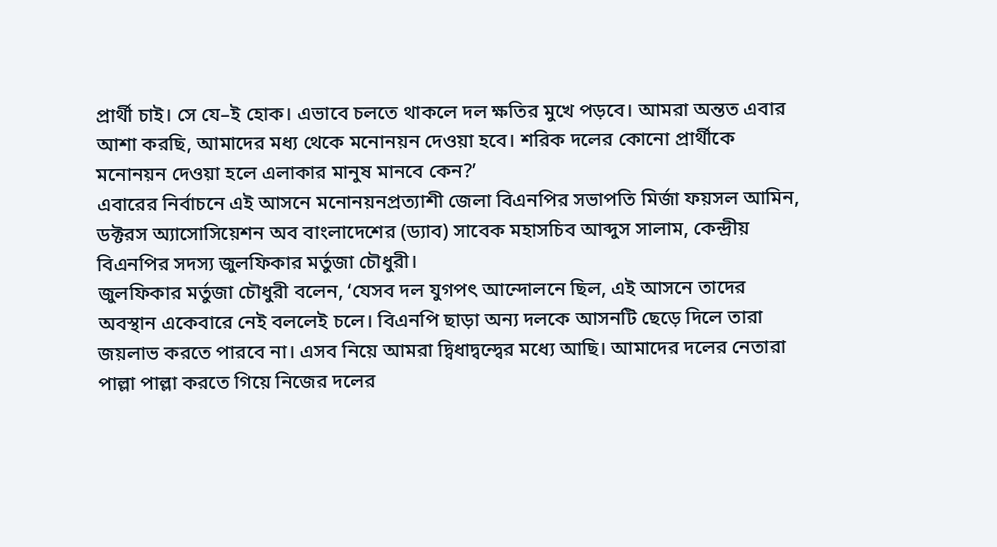প্রার্থী চাই। সে যে–ই হোক। এভাবে চলতে থাকলে দল ক্ষতির মুখে পড়বে। আমরা অন্তত এবার আশা করছি, আমাদের মধ্য থেকে মনোনয়ন দেওয়া হবে। শরিক দলের কোনো প্রার্থীকে মনোনয়ন দেওয়া হলে এলাকার মানুষ মানবে কেন?’
এবারের নির্বাচনে এই আসনে মনোনয়নপ্রত্যাশী জেলা বিএনপির সভাপতি মির্জা ফয়সল আমিন, ডক্টরস অ্যাসোসিয়েশন অব বাংলাদেশের (ড্যাব) সাবেক মহাসচিব আব্দুস সালাম, কেন্দ্রীয় বিএনপির সদস্য জুলফিকার মর্তুজা চৌধুরী।
জুলফিকার মর্তুজা চৌধুরী বলেন, ‘যেসব দল যুগপৎ আন্দোলনে ছিল, এই আসনে তাদের অবস্থান একেবারে নেই বললেই চলে। বিএনপি ছাড়া অন্য দলকে আসনটি ছেড়ে দিলে তারা জয়লাভ করতে পারবে না। এসব নিয়ে আমরা দ্বিধাদ্বন্দ্বের মধ্যে আছি। আমাদের দলের নেতারা পাল্লা পাল্লা করতে গিয়ে নিজের দলের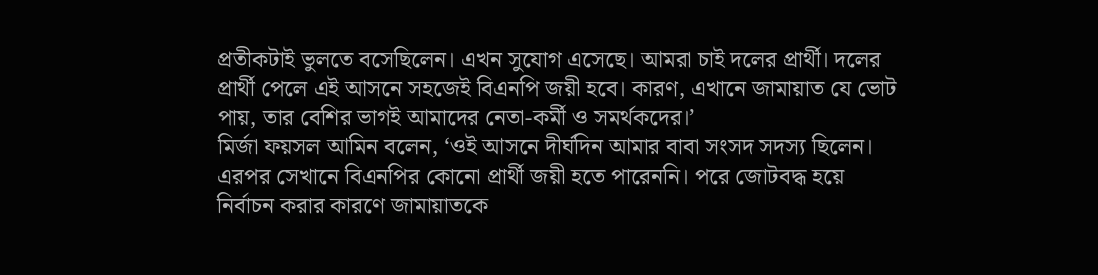প্রতীকটাই ভুলতে বসেছিলেন। এখন সুযোগ এসেছে। আমরা চাই দলের প্রার্থী। দলের প্রার্থী পেলে এই আসনে সহজেই বিএনপি জয়ী হবে। কারণ, এখানে জামায়াত যে ভোট পায়, তার বেশির ভাগই আমাদের নেতা-কর্মী ও সমর্থকদের।’
মির্জা ফয়সল আমিন বলেন, ‘ওই আসনে দীর্ঘদিন আমার বাবা সংসদ সদস্য ছিলেন। এরপর সেখানে বিএনপির কোনো প্রার্থী জয়ী হতে পারেননি। পরে জোটবদ্ধ হয়ে নির্বাচন করার কারণে জামায়াতকে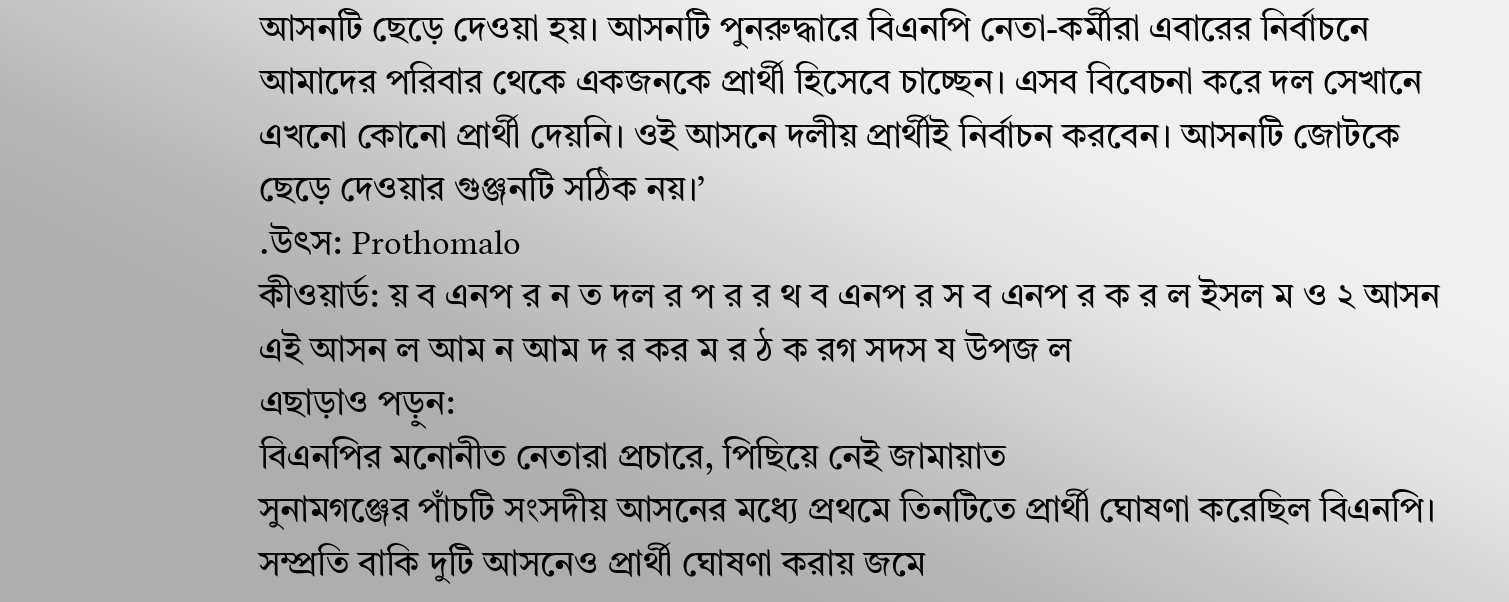আসনটি ছেড়ে দেওয়া হয়। আসনটি পুনরুদ্ধারে বিএনপি নেতা-কর্মীরা এবারের নির্বাচনে আমাদের পরিবার থেকে একজনকে প্রার্থী হিসেবে চাচ্ছেন। এসব বিবেচনা করে দল সেখানে এখনো কোনো প্রার্থী দেয়নি। ওই আসনে দলীয় প্রার্থীই নির্বাচন করবেন। আসনটি জোটকে ছেড়ে দেওয়ার গুঞ্জনটি সঠিক নয়।’
.উৎস: Prothomalo
কীওয়ার্ড: য় ব এনপ র ন ত দল র প র র থ ব এনপ র স ব এনপ র ক র ল ইসল ম ও ২ আসন এই আসন ল আম ন আম দ র কর ম র ঠ ক রগ সদস য উপজ ল
এছাড়াও পড়ুন:
বিএনপির মনোনীত নেতারা প্রচারে, পিছিয়ে নেই জামায়াত
সুনামগঞ্জের পাঁচটি সংসদীয় আসনের মধ্যে প্রথমে তিনটিতে প্রার্থী ঘোষণা করেছিল বিএনপি। সম্প্রতি বাকি দুটি আসনেও প্রার্থী ঘোষণা করায় জমে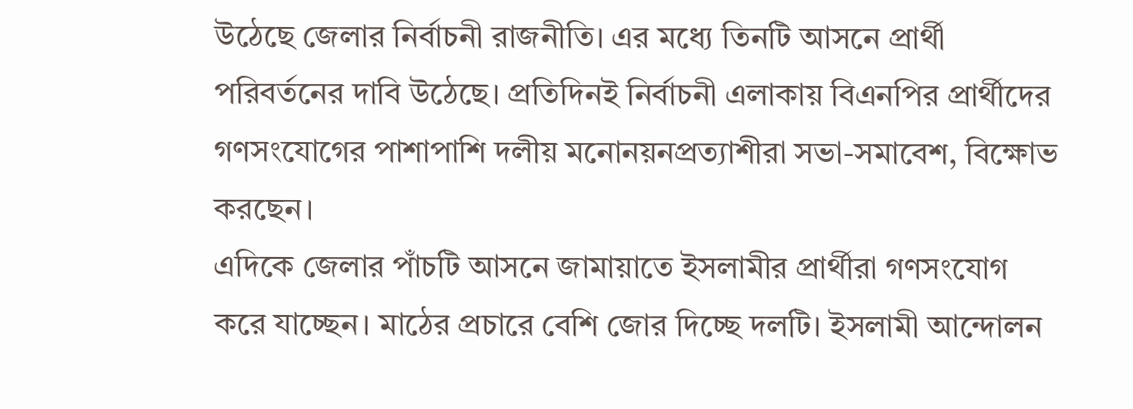উঠেছে জেলার নির্বাচনী রাজনীতি। এর মধ্যে তিনটি আসনে প্রার্থী পরিবর্তনের দাবি উঠেছে। প্রতিদিনই নির্বাচনী এলাকায় বিএনপির প্রার্থীদের গণসংযোগের পাশাপাশি দলীয় মনোনয়নপ্রত্যাশীরা সভা-সমাবেশ, বিক্ষোভ করছেন।
এদিকে জেলার পাঁচটি আসনে জামায়াতে ইসলামীর প্রার্থীরা গণসংযোগ করে যাচ্ছেন। মাঠের প্রচারে বেশি জোর দিচ্ছে দলটি। ইসলামী আন্দোলন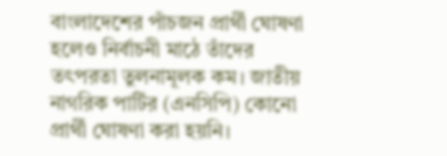বাংলাদেশের পাঁচজন প্রার্থী ঘোষণা হলেও নির্বাচনী মাঠে তাঁদের তৎপরতা তুলনামূলক কম। জাতীয় নাগরিক পার্টির (এনসিপি) কোনো প্রার্থী ঘোষণা করা হয়নি।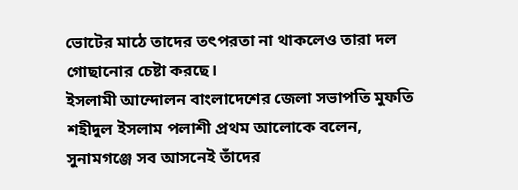ভোটের মাঠে তাদের তৎপরতা না থাকলেও তারা দল গোছানোর চেষ্টা করছে।
ইসলামী আন্দোলন বাংলাদেশের জেলা সভাপতি মুফতি শহীদুল ইসলাম পলাশী প্রথম আলোকে বলেন, সুনামগঞ্জে সব আসনেই তাঁদের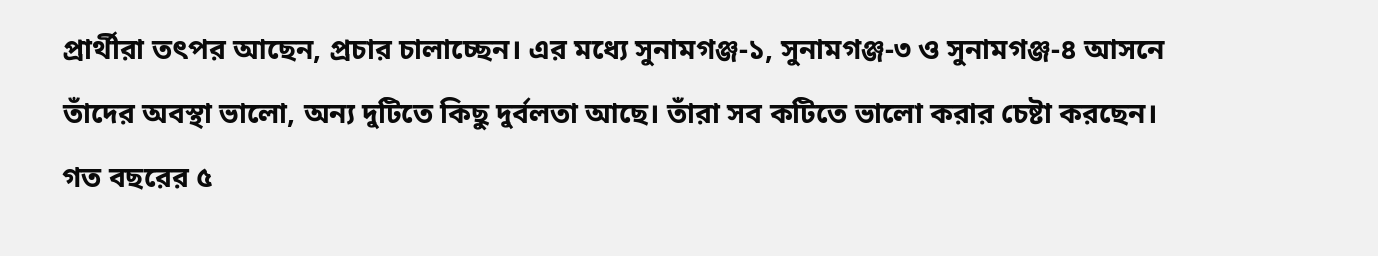প্রার্থীরা তৎপর আছেন, প্রচার চালাচ্ছেন। এর মধ্যে সুনামগঞ্জ-১, সুনামগঞ্জ-৩ ও সুনামগঞ্জ-৪ আসনে তাঁদের অবস্থা ভালো, অন্য দুটিতে কিছু দুর্বলতা আছে। তাঁরা সব কটিতে ভালো করার চেষ্টা করছেন।
গত বছরের ৫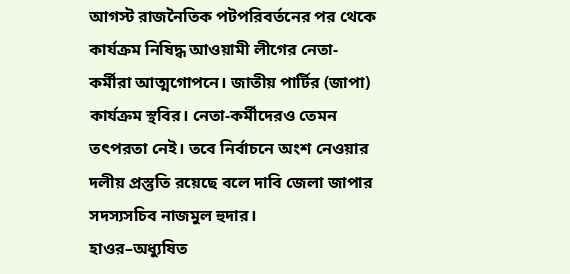আগস্ট রাজনৈতিক পটপরিবর্তনের পর থেকে কার্যক্রম নিষিদ্ধ আওয়ামী লীগের নেতা-কর্মীরা আত্মগোপনে। জাতীয় পার্টির (জাপা) কার্যক্রম স্থবির। নেতা-কর্মীদেরও তেমন তৎপরতা নেই। তবে নির্বাচনে অংশ নেওয়ার দলীয় প্রস্তুতি রয়েছে বলে দাবি জেলা জাপার সদস্যসচিব নাজমুল হুদার।
হাওর–অধ্যুষিত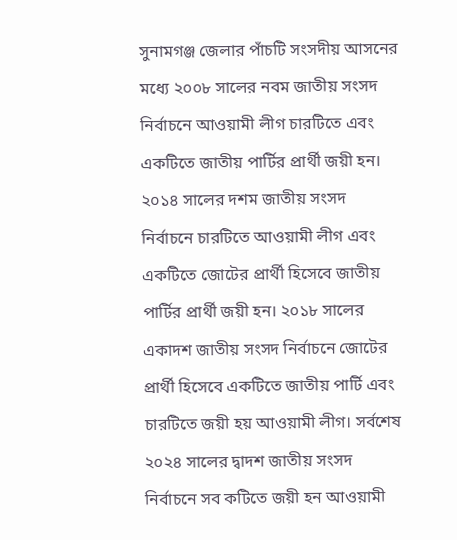সুনামগঞ্জ জেলার পাঁচটি সংসদীয় আসনের মধ্যে ২০০৮ সালের নবম জাতীয় সংসদ নির্বাচনে আওয়ামী লীগ চারটিতে এবং একটিতে জাতীয় পার্টির প্রার্থী জয়ী হন। ২০১৪ সালের দশম জাতীয় সংসদ নির্বাচনে চারটিতে আওয়ামী লীগ এবং একটিতে জোটের প্রার্থী হিসেবে জাতীয় পার্টির প্রার্থী জয়ী হন। ২০১৮ সালের একাদশ জাতীয় সংসদ নির্বাচনে জোটের প্রার্থী হিসেবে একটিতে জাতীয় পার্টি এবং চারটিতে জয়ী হয় আওয়ামী লীগ। সর্বশেষ ২০২৪ সালের দ্বাদশ জাতীয় সংসদ নির্বাচনে সব কটিতে জয়ী হন আওয়ামী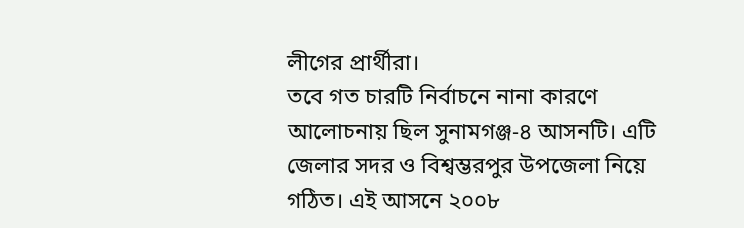লীগের প্রার্থীরা।
তবে গত চারটি নির্বাচনে নানা কারণে আলোচনায় ছিল সুনামগঞ্জ-৪ আসনটি। এটি জেলার সদর ও বিশ্বম্ভরপুর উপজেলা নিয়ে গঠিত। এই আসনে ২০০৮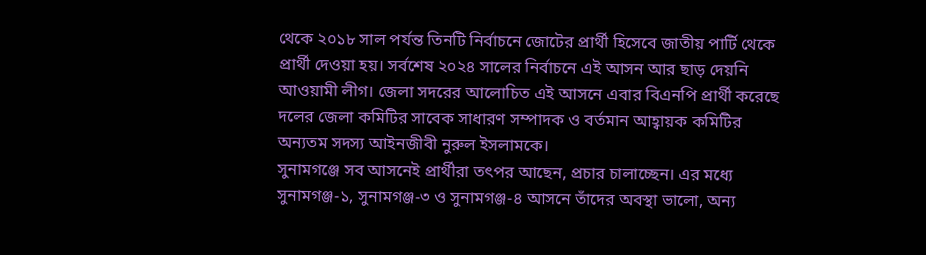থেকে ২০১৮ সাল পর্যন্ত তিনটি নির্বাচনে জোটের প্রার্থী হিসেবে জাতীয় পার্টি থেকে প্রার্থী দেওয়া হয়। সর্বশেষ ২০২৪ সালের নির্বাচনে এই আসন আর ছাড় দেয়নি আওয়ামী লীগ। জেলা সদরের আলোচিত এই আসনে এবার বিএনপি প্রার্থী করেছে দলের জেলা কমিটির সাবেক সাধারণ সম্পাদক ও বর্তমান আহ্বায়ক কমিটির অন্যতম সদস্য আইনজীবী নুরুল ইসলামকে।
সুনামগঞ্জে সব আসনেই প্রার্থীরা তৎপর আছেন, প্রচার চালাচ্ছেন। এর মধ্যে সুনামগঞ্জ-১, সুনামগঞ্জ-৩ ও সুনামগঞ্জ-৪ আসনে তাঁদের অবস্থা ভালো, অন্য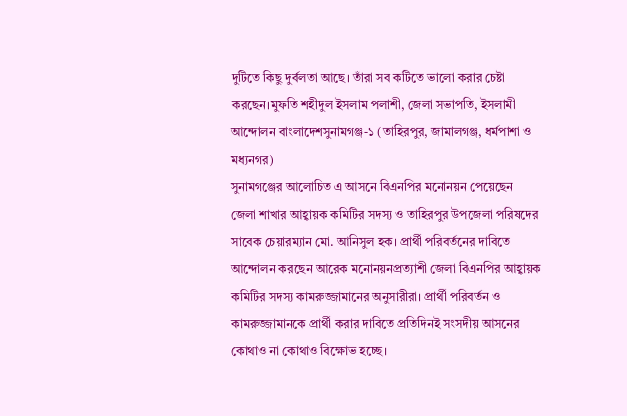দুটিতে কিছু দুর্বলতা আছে। তাঁরা সব কটিতে ভালো করার চেষ্টা করছেন।মুফতি শহীদুল ইসলাম পলাশী, জেলা সভাপতি, ইসলামী আন্দোলন বাংলাদেশসুনামগঞ্জ-১ (তাহিরপুর, জামালগঞ্জ, ধর্মপাশা ও মধ্যনগর)
সুনামগঞ্জের আলোচিত এ আসনে বিএনপির মনোনয়ন পেয়েছেন জেলা শাখার আহ্বায়ক কমিটির সদস্য ও তাহিরপুর উপজেলা পরিষদের সাবেক চেয়ারম্যান মো. আনিসুল হক। প্রার্থী পরিবর্তনের দাবিতে আন্দোলন করছেন আরেক মনোনয়নপ্রত্যাশী জেলা বিএনপির আহ্বায়ক কমিটির সদস্য কামরুজ্জামানের অনুসারীরা। প্রার্থী পরিবর্তন ও কামরুজ্জামানকে প্রার্থী করার দাবিতে প্রতিদিনই সংসদীয় আসনের কোথাও না কোথাও বিক্ষোভ হচ্ছে।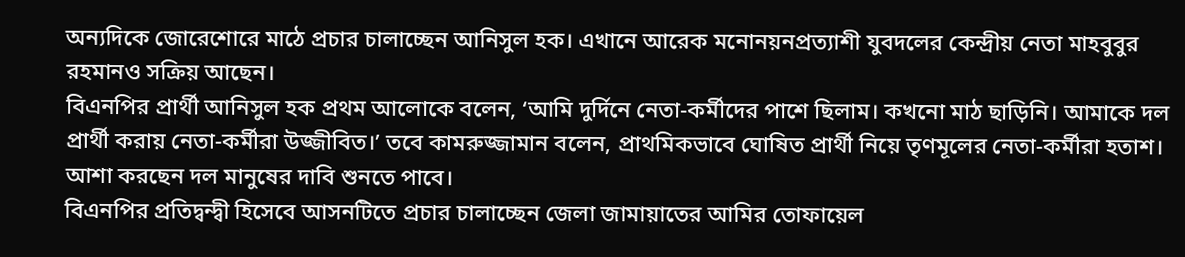অন্যদিকে জোরেশোরে মাঠে প্রচার চালাচ্ছেন আনিসুল হক। এখানে আরেক মনোনয়নপ্রত্যাশী যুবদলের কেন্দ্রীয় নেতা মাহবুবুর রহমানও সক্রিয় আছেন।
বিএনপির প্রার্থী আনিসুল হক প্রথম আলোকে বলেন, ‘আমি দুর্দিনে নেতা-কর্মীদের পাশে ছিলাম। কখনো মাঠ ছাড়িনি। আমাকে দল প্রার্থী করায় নেতা-কর্মীরা উজ্জীবিত।’ তবে কামরুজ্জামান বলেন, প্রাথমিকভাবে ঘোষিত প্রার্থী নিয়ে তৃণমূলের নেতা-কর্মীরা হতাশ। আশা করছেন দল মানুষের দাবি শুনতে পাবে।
বিএনপির প্রতিদ্বন্দ্বী হিসেবে আসনটিতে প্রচার চালাচ্ছেন জেলা জামায়াতের আমির তোফায়েল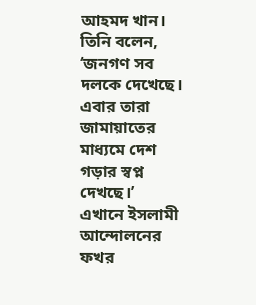আহমদ খান। তিনি বলেন, ‘জনগণ সব দলকে দেখেছে। এবার তারা জামায়াতের মাধ্যমে দেশ গড়ার স্বপ্ন দেখছে।’
এখানে ইসলামী আন্দোলনের ফখর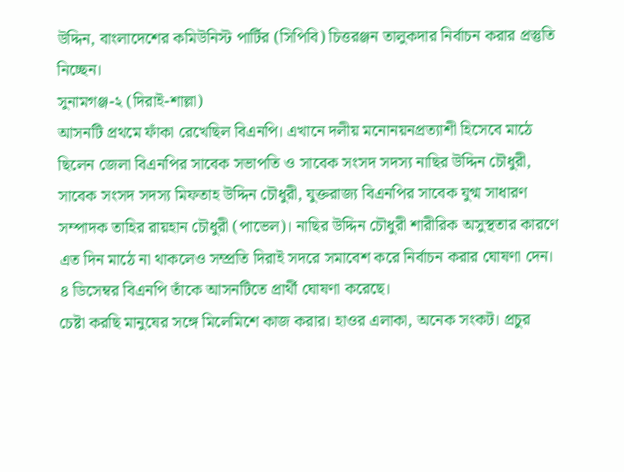উদ্দিন, বাংলাদেশের কমিউনিস্ট পার্টির (সিপিবি) চিত্তরঞ্জন তালুকদার নির্বাচন করার প্রস্তুতি নিচ্ছেন।
সুনামগঞ্জ-২ (দিরাই-শাল্লা)
আসনটি প্রথমে ফাঁকা রেখেছিল বিএনপি। এখানে দলীয় মনোনয়নপ্রত্যাশী হিসেবে মাঠে ছিলেন জেলা বিএনপির সাবেক সভাপতি ও সাবেক সংসদ সদস্য নাছির উদ্দিন চৌধুরী, সাবেক সংসদ সদস্য মিফতাহ উদ্দিন চৌধুরী, যুক্তরাজ্য বিএনপির সাবেক যুগ্ম সাধারণ সম্পাদক তাহির রায়হান চৌধুরী (পাভেল)। নাছির উদ্দিন চৌধুরী শারীরিক অসুস্থতার কারণে এত দিন মাঠে না থাকলেও সম্প্রতি দিরাই সদরে সমাবেশ করে নির্বাচন করার ঘোষণা দেন। ৪ ডিসেম্বর বিএনপি তাঁকে আসনটিতে প্রার্থী ঘোষণা করেছে।
চেষ্টা করছি মানুষের সঙ্গে মিলেমিশে কাজ করার। হাওর এলাকা, অনেক সংকট। প্রচুর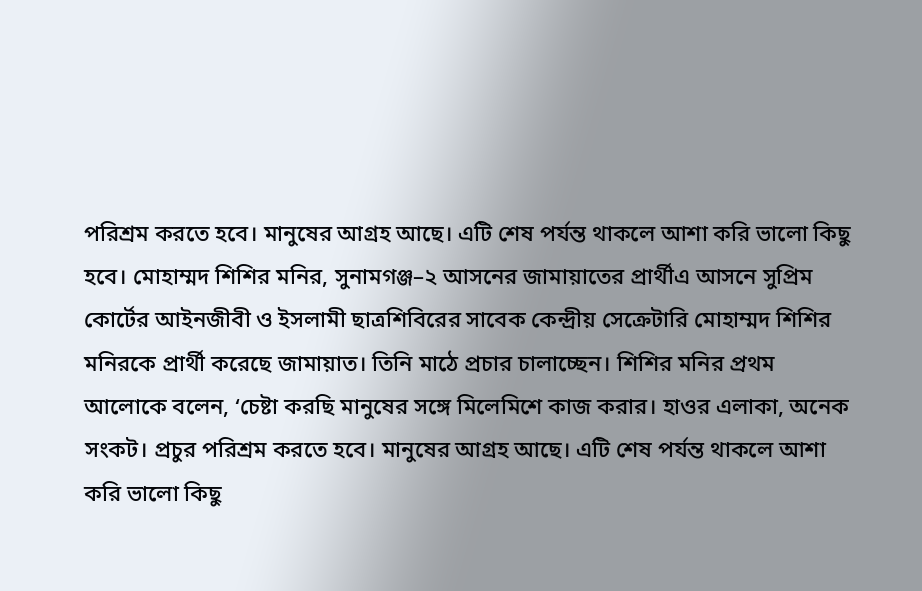পরিশ্রম করতে হবে। মানুষের আগ্রহ আছে। এটি শেষ পর্যন্ত থাকলে আশা করি ভালো কিছু হবে। মোহাম্মদ শিশির মনির, সুনামগঞ্জ–২ আসনের জামায়াতের প্রার্থীএ আসনে সুপ্রিম কোর্টের আইনজীবী ও ইসলামী ছাত্রশিবিরের সাবেক কেন্দ্রীয় সেক্রেটারি মোহাম্মদ শিশির মনিরকে প্রার্থী করেছে জামায়াত। তিনি মাঠে প্রচার চালাচ্ছেন। শিশির মনির প্রথম আলোকে বলেন, ‘চেষ্টা করছি মানুষের সঙ্গে মিলেমিশে কাজ করার। হাওর এলাকা, অনেক সংকট। প্রচুর পরিশ্রম করতে হবে। মানুষের আগ্রহ আছে। এটি শেষ পর্যন্ত থাকলে আশা করি ভালো কিছু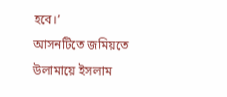হবে।’
আসনটিতে জমিয়তে উলামায়ে ইসলাম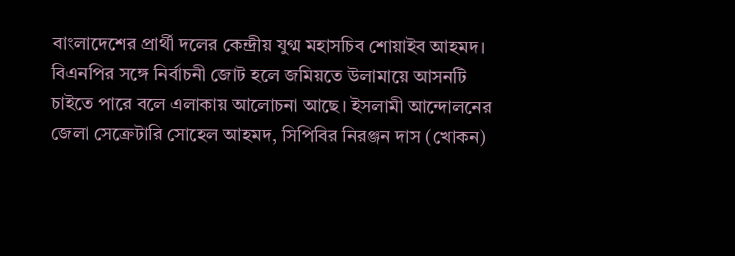বাংলাদেশের প্রার্থী দলের কেন্দ্রীয় যুগ্ম মহাসচিব শোয়াইব আহমদ। বিএনপির সঙ্গে নির্বাচনী জোট হলে জমিয়তে উলামায়ে আসনটি চাইতে পারে বলে এলাকায় আলোচনা আছে। ইসলামী আন্দোলনের জেলা সেক্রেটারি সোহেল আহমদ, সিপিবির নিরঞ্জন দাস (খোকন)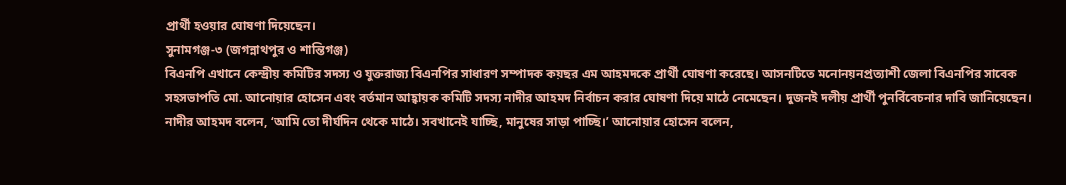প্রার্থী হওয়ার ঘোষণা দিয়েছেন।
সুনামগঞ্জ-৩ (জগন্নাথপুর ও শান্তিগঞ্জ)
বিএনপি এখানে কেন্দ্রীয় কমিটির সদস্য ও যুক্তরাজ্য বিএনপির সাধারণ সম্পাদক কয়ছর এম আহমদকে প্রার্থী ঘোষণা করেছে। আসনটিতে মনোনয়নপ্রত্যাশী জেলা বিএনপির সাবেক সহসভাপতি মো. আনোয়ার হোসেন এবং বর্তমান আহ্বায়ক কমিটি সদস্য নাদীর আহমদ নির্বাচন করার ঘোষণা দিয়ে মাঠে নেমেছেন। দুজনই দলীয় প্রার্থী পুনর্বিবেচনার দাবি জানিয়েছেন।
নাদীর আহমদ বলেন, ‘আমি তো দীর্ঘদিন থেকে মাঠে। সবখানেই যাচ্ছি, মানুষের সাড়া পাচ্ছি।’ আনোয়ার হোসেন বলেন,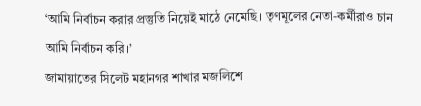‘আমি নির্বাচন করার প্রস্তুতি নিয়েই মাঠে নেমেছি। তৃণমূলের নেতা-কর্মীরাও চান আমি নির্বাচন করি।’
জামায়াতের সিলেট মহানগর শাখার মজলিশে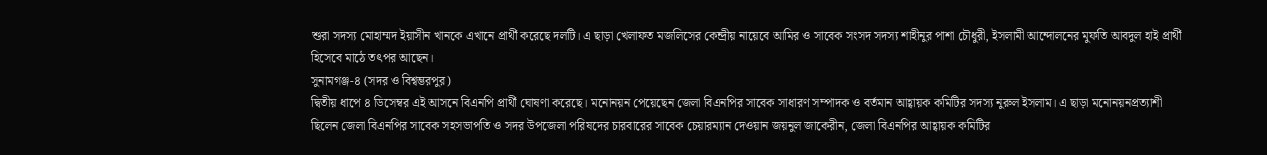শুরা সদস্য মোহাম্মদ ইয়াসীন খানকে এখানে প্রার্থী করেছে দলটি। এ ছাড়া খেলাফত মজলিসের কেন্দ্রীয় নায়েবে আমির ও সাবেক সংসদ সদস্য শাহীনুর পাশা চৌধুরী, ইসলামী আন্দোলনের মুফতি আবদুল হাই প্রার্থী হিসেবে মাঠে তৎপর আছেন।
সুনামগঞ্জ-৪ (সদর ও বিশ্বম্ভরপুর)
দ্বিতীয় ধাপে ৪ ডিসেম্বর এই আসনে বিএনপি প্রার্থী ঘোষণা করেছে। মনোনয়ন পেয়েছেন জেলা বিএনপির সাবেক সাধারণ সম্পাদক ও বর্তমান আহ্বায়ক কমিটির সদস্য নুরুল ইসলাম। এ ছাড়া মনোনয়নপ্রত্যাশী ছিলেন জেলা বিএনপির সাবেক সহসভাপতি ও সদর উপজেলা পরিষদের চারবারের সাবেক চেয়ারম্যান দেওয়ান জয়নুল জাকেরীন, জেলা বিএনপির আহ্বায়ক কমিটির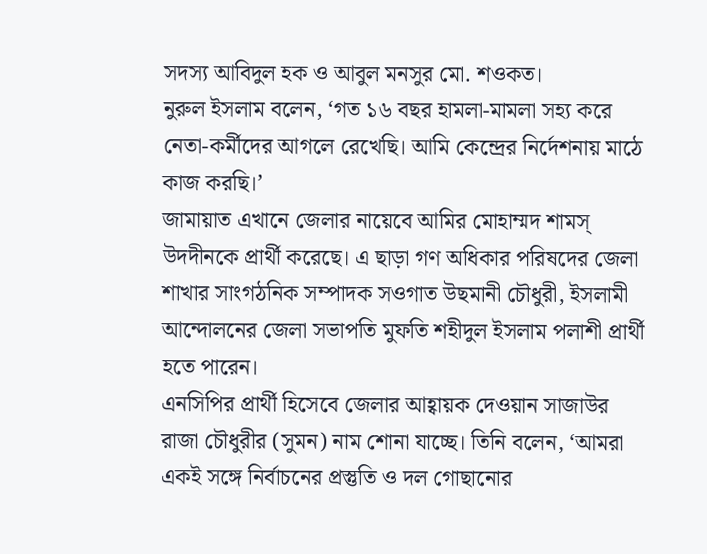সদস্য আবিদুল হক ও আবুল মনসুর মো. শওকত।
নুরুল ইসলাম বলেন, ‘গত ১৬ বছর হামলা-মামলা সহ্য করে নেতা-কর্মীদের আগলে রেখেছি। আমি কেন্দ্রের নির্দেশনায় মাঠে কাজ করছি।’
জামায়াত এখানে জেলার নায়েবে আমির মোহাম্মদ শামস্ উদদীনকে প্রার্থী করেছে। এ ছাড়া গণ অধিকার পরিষদের জেলা শাখার সাংগঠনিক সম্পাদক সওগাত উছমানী চৌধুরী, ইসলামী আন্দোলনের জেলা সভাপতি মুফতি শহীদুল ইসলাম পলাশী প্রার্থী হতে পারেন।
এনসিপির প্রার্থী হিসেবে জেলার আহ্বায়ক দেওয়ান সাজাউর রাজা চৌধুরীর (সুমন) নাম শোনা যাচ্ছে। তিনি বলেন, ‘আমরা একই সঙ্গে নির্বাচনের প্রস্তুতি ও দল গোছানোর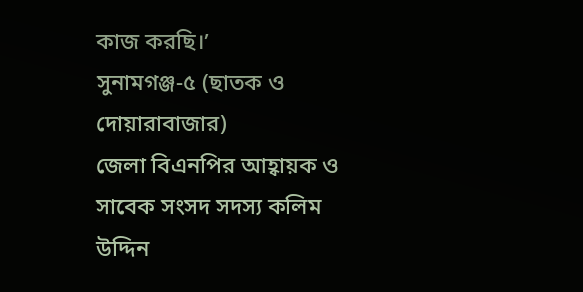কাজ করছি।’
সুনামগঞ্জ-৫ (ছাতক ও দোয়ারাবাজার)
জেলা বিএনপির আহ্বায়ক ও সাবেক সংসদ সদস্য কলিম উদ্দিন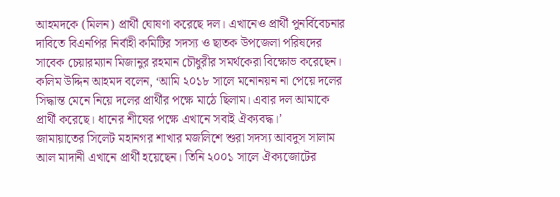আহমদকে (মিলন) প্রার্থী ঘোষণা করেছে দল। এখানেও প্রার্থী পুনর্বিবেচনার দাবিতে বিএনপির নির্বাহী কমিটির সদস্য ও ছাতক উপজেলা পরিষদের সাবেক চেয়ারম্যান মিজানুর রহমান চৌধুরীর সমর্থকেরা বিক্ষোভ করেছেন।
কলিম উদ্দিন আহমদ বলেন, ‘আমি ২০১৮ সালে মনোনয়ন না পেয়ে দলের সিদ্ধান্ত মেনে নিয়ে দলের প্রার্থীর পক্ষে মাঠে ছিলাম। এবার দল আমাকে প্রার্থী করেছে। ধানের শীষের পক্ষে এখানে সবাই ঐক্যবদ্ধ।’
জামায়াতের সিলেট মহানগর শাখার মজলিশে শুরা সদস্য আবদুস সালাম আল মাদানী এখানে প্রার্থী হয়েছেন। তিনি ২০০১ সালে ঐক্যজোটের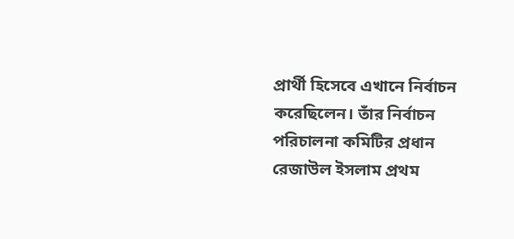প্রার্থী হিসেবে এখানে নির্বাচন করেছিলেন। তাঁর নির্বাচন পরিচালনা কমিটির প্রধান রেজাউল ইসলাম প্রথম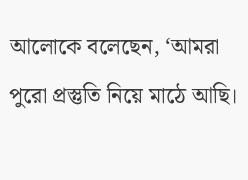আলোকে বলেছেন, ‘আমরা পুরো প্রস্তুতি নিয়ে মাঠে আছি।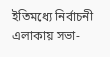ইতিমধ্যে নির্বাচনী এলাকায় সভা-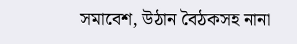সমাবেশ, উঠান বৈঠকসহ নানা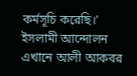কর্মসূচি করেছি।’
ইসলামী আন্দোলন এখানে আলী আকবর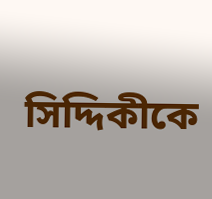সিদ্দিকীকে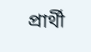প্রার্থী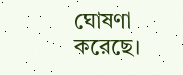ঘোষণা করেছে।